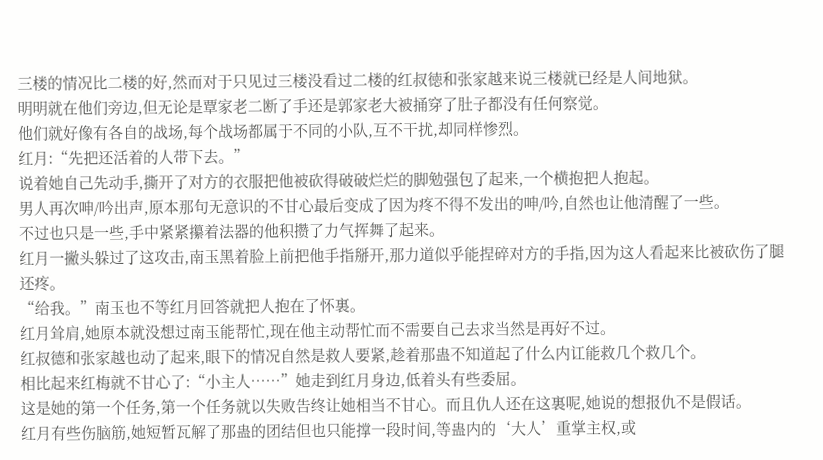三楼的情况比二楼的好,然而对于只见过三楼没看过二楼的红叔徳和张家越来说三楼就已经是人间地狱。
明明就在他们旁边,但无论是覃家老二断了手还是郭家老大被捅穿了肚子都没有任何察觉。
他们就好像有各自的战场,每个战场都属于不同的小队,互不干扰,却同样惨烈。
红月:“先把还活着的人带下去。”
说着她自己先动手,撕开了对方的衣服把他被砍得破破烂烂的脚勉强包了起来,一个横抱把人抱起。
男人再次呻/吟出声,原本那句无意识的不甘心最后变成了因为疼不得不发出的呻/吟,自然也让他清醒了一些。
不过也只是一些,手中紧紧攥着法器的他积攒了力气挥舞了起来。
红月一撇头躲过了这攻击,南玉黑着脸上前把他手指掰开,那力道似乎能捏碎对方的手指,因为这人看起来比被砍伤了腿还疼。
“给我。”南玉也不等红月回答就把人抱在了怀裏。
红月耸肩,她原本就没想过南玉能帮忙,现在他主动帮忙而不需要自己去求当然是再好不过。
红叔德和张家越也动了起来,眼下的情况自然是救人要紧,趁着那蛊不知道起了什么内讧能救几个救几个。
相比起来红梅就不甘心了:“小主人……”她走到红月身边,低着头有些委屈。
这是她的第一个任务,第一个任务就以失败告终让她相当不甘心。而且仇人还在这裏呢,她说的想报仇不是假话。
红月有些伤脑筋,她短暂瓦解了那蛊的团结但也只能撑一段时间,等蛊内的‘大人’重掌主权,或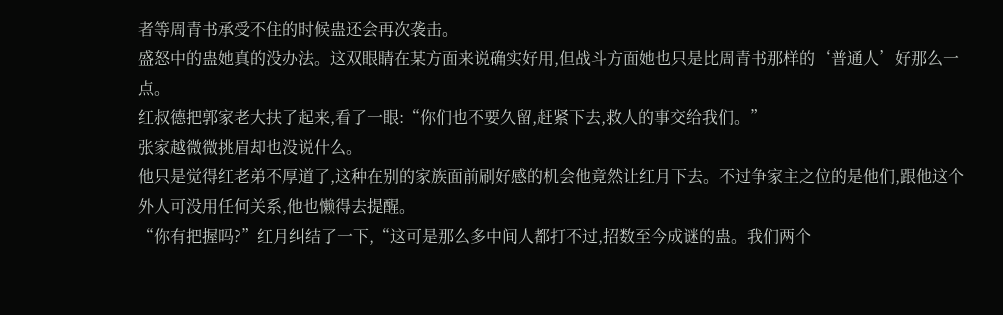者等周青书承受不住的时候蛊还会再次袭击。
盛怒中的蛊她真的没办法。这双眼睛在某方面来说确实好用,但战斗方面她也只是比周青书那样的‘普通人’好那么一点。
红叔德把郭家老大扶了起来,看了一眼:“你们也不要久留,赶紧下去,救人的事交给我们。”
张家越微微挑眉却也没说什么。
他只是觉得红老弟不厚道了,这种在别的家族面前刷好感的机会他竟然让红月下去。不过争家主之位的是他们,跟他这个外人可没用任何关系,他也懒得去提醒。
“你有把握吗?”红月纠结了一下,“这可是那么多中间人都打不过,招数至今成谜的蛊。我们两个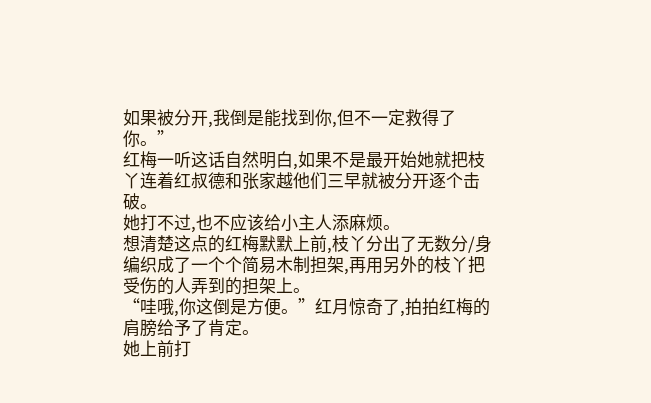如果被分开,我倒是能找到你,但不一定救得了你。”
红梅一听这话自然明白,如果不是最开始她就把枝丫连着红叔德和张家越他们三早就被分开逐个击破。
她打不过,也不应该给小主人添麻烦。
想清楚这点的红梅默默上前,枝丫分出了无数分/身编织成了一个个简易木制担架,再用另外的枝丫把受伤的人弄到的担架上。
“哇哦,你这倒是方便。”红月惊奇了,拍拍红梅的肩膀给予了肯定。
她上前打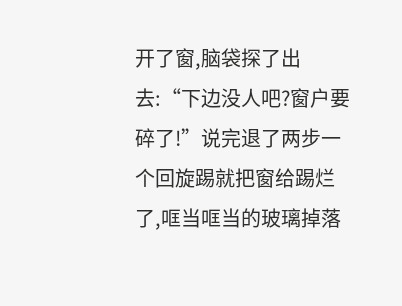开了窗,脑袋探了出去:“下边没人吧?窗户要碎了!”说完退了两步一个回旋踢就把窗给踢烂了,哐当哐当的玻璃掉落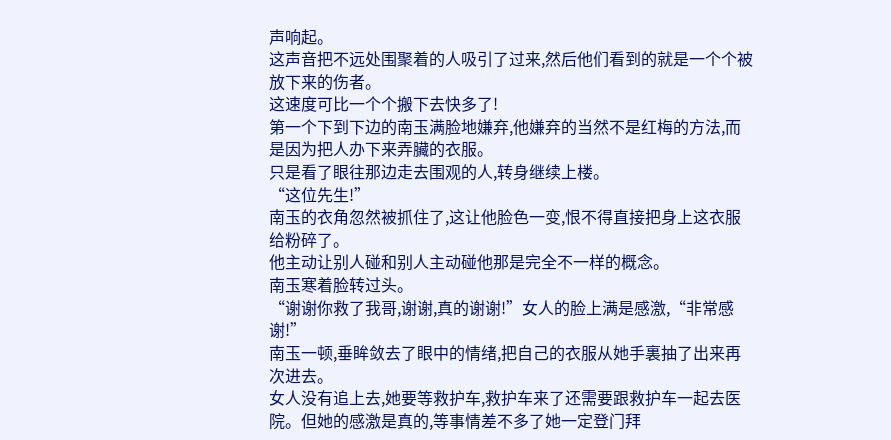声响起。
这声音把不远处围聚着的人吸引了过来,然后他们看到的就是一个个被放下来的伤者。
这速度可比一个个搬下去快多了!
第一个下到下边的南玉满脸地嫌弃,他嫌弃的当然不是红梅的方法,而是因为把人办下来弄臟的衣服。
只是看了眼往那边走去围观的人,转身继续上楼。
“这位先生!”
南玉的衣角忽然被抓住了,这让他脸色一变,恨不得直接把身上这衣服给粉碎了。
他主动让别人碰和别人主动碰他那是完全不一样的概念。
南玉寒着脸转过头。
“谢谢你救了我哥,谢谢,真的谢谢!”女人的脸上满是感激,“非常感谢!”
南玉一顿,垂眸敛去了眼中的情绪,把自己的衣服从她手裏抽了出来再次进去。
女人没有追上去,她要等救护车,救护车来了还需要跟救护车一起去医院。但她的感激是真的,等事情差不多了她一定登门拜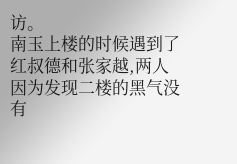访。
南玉上楼的时候遇到了红叔德和张家越,两人因为发现二楼的黑气没有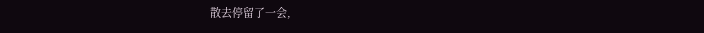散去停留了一会,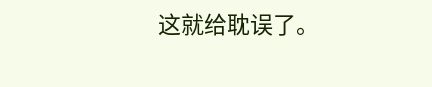这就给耽误了。